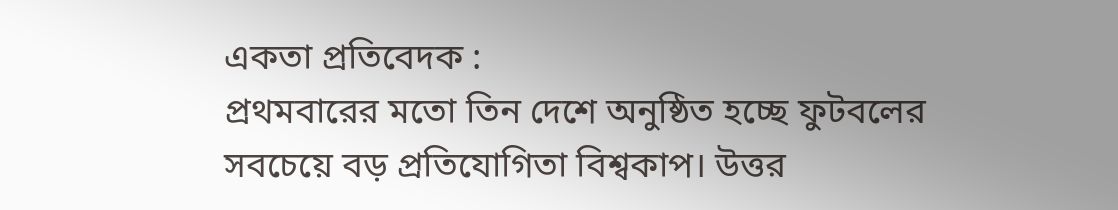একতা প্রতিবেদক :
প্রথমবারের মতো তিন দেশে অনুষ্ঠিত হচ্ছে ফুটবলের সবচেয়ে বড় প্রতিযোগিতা বিশ্বকাপ। উত্তর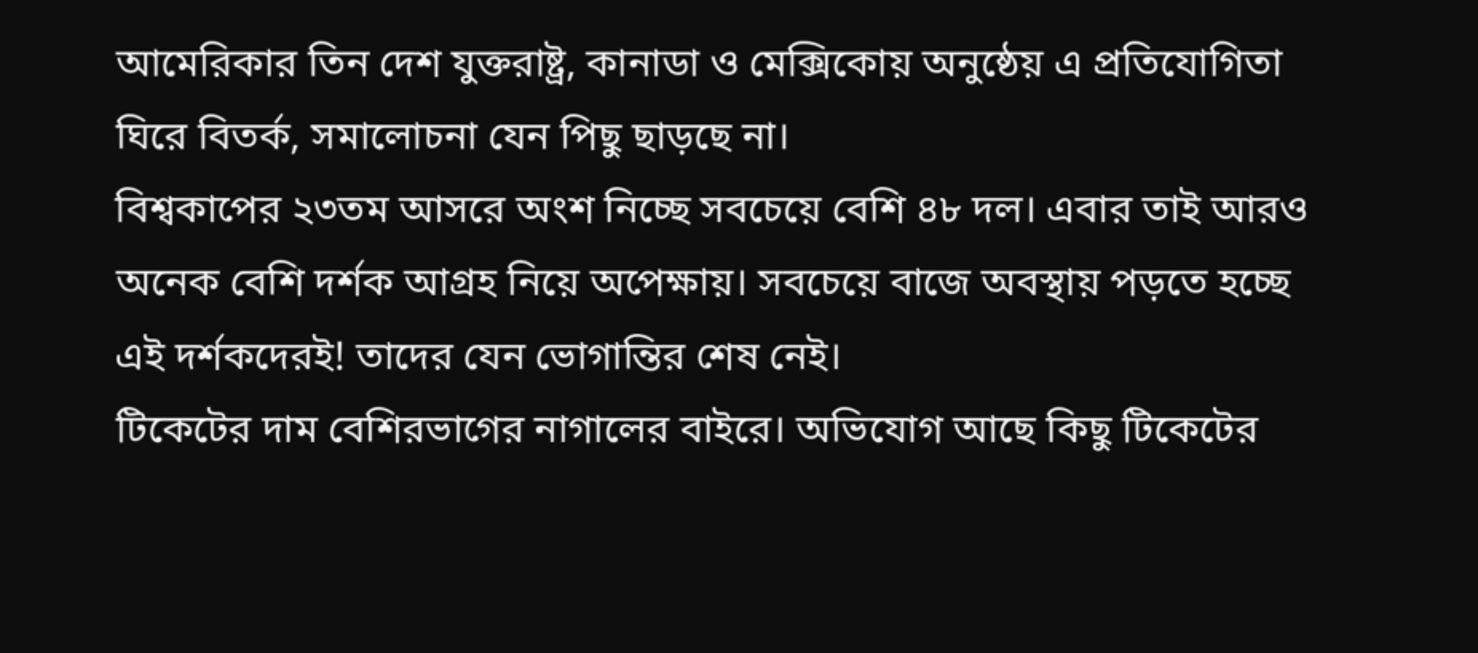আমেরিকার তিন দেশ যুক্তরাষ্ট্র, কানাডা ও মেক্সিকোয় অনুষ্ঠেয় এ প্রতিযোগিতা ঘিরে বিতর্ক, সমালোচনা যেন পিছু ছাড়ছে না।
বিশ্বকাপের ২৩তম আসরে অংশ নিচ্ছে সবচেয়ে বেশি ৪৮ দল। এবার তাই আরও অনেক বেশি দর্শক আগ্রহ নিয়ে অপেক্ষায়। সবচেয়ে বাজে অবস্থায় পড়তে হচ্ছে এই দর্শকদেরই! তাদের যেন ভোগান্তির শেষ নেই।
টিকেটের দাম বেশিরভাগের নাগালের বাইরে। অভিযোগ আছে কিছু টিকেটের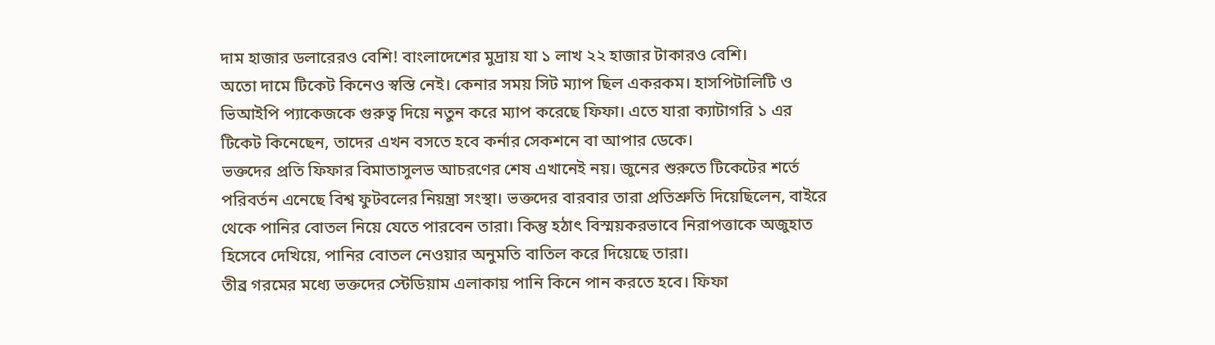দাম হাজার ডলারেরও বেশি! বাংলাদেশের মুদ্রায় যা ১ লাখ ২২ হাজার টাকারও বেশি।
অতো দামে টিকেট কিনেও স্বস্তি নেই। কেনার সময় সিট ম্যাপ ছিল একরকম। হাসপিটালিটি ও ভিআইপি প্যাকেজকে গুরুত্ব দিয়ে নতুন করে ম্যাপ করেছে ফিফা। এতে যারা ক্যাটাগরি ১ এর টিকেট কিনেছেন, তাদের এখন বসতে হবে কর্নার সেকশনে বা আপার ডেকে।
ভক্তদের প্রতি ফিফার বিমাতাসুলভ আচরণের শেষ এখানেই নয়। জুনের শুরুতে টিকেটের শর্তে পরিবর্তন এনেছে বিশ্ব ফুটবলের নিয়ন্ত্রা সংস্থা। ভক্তদের বারবার তারা প্রতিশ্রুতি দিয়েছিলেন, বাইরে থেকে পানির বোতল নিয়ে যেতে পারবেন তারা। কিন্তু হঠাৎ বিস্ময়করভাবে নিরাপত্তাকে অজুহাত হিসেবে দেখিয়ে, পানির বোতল নেওয়ার অনুমতি বাতিল করে দিয়েছে তারা।
তীব্র গরমের মধ্যে ভক্তদের স্টেডিয়াম এলাকায় পানি কিনে পান করতে হবে। ফিফা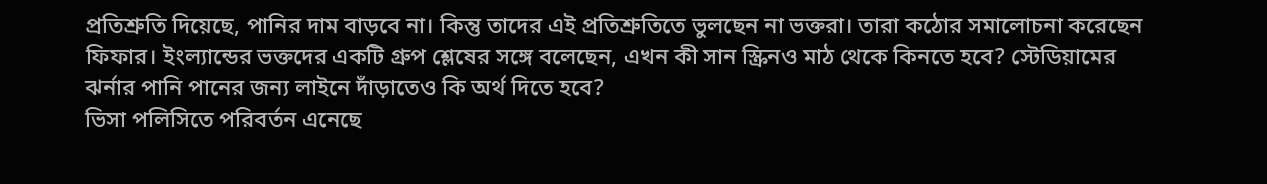প্রতিশ্রুতি দিয়েছে, পানির দাম বাড়বে না। কিন্তু তাদের এই প্রতিশ্রুতিতে ভুলছেন না ভক্তরা। তারা কঠোর সমালোচনা করেছেন ফিফার। ইংল্যান্ডের ভক্তদের একটি গ্রুপ শ্লেষের সঙ্গে বলেছেন, এখন কী সান স্ক্রিনও মাঠ থেকে কিনতে হবে? স্টেডিয়ামের ঝর্নার পানি পানের জন্য লাইনে দাঁড়াতেও কি অর্থ দিতে হবে?
ভিসা পলিসিতে পরিবর্তন এনেছে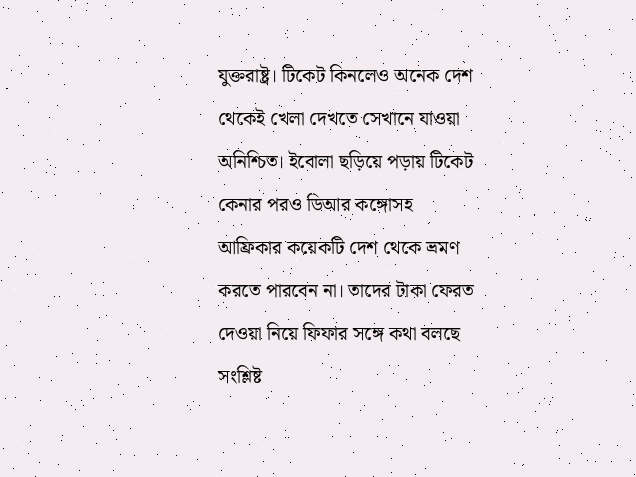যুক্তরাষ্ট্র। টিকেট কিনলেও অনেক দেশ থেকেই খেলা দেখতে সেখানে যাওয়া অনিশ্চিত। ইবোলা ছড়িয়ে পড়ায় টিকেট কেনার পরও ডিআর কঙ্গোসহ আফ্রিকার কয়েকটি দেশ থেকে ভ্রমণ করতে পারবেন না। তাদের টাকা ফেরত দেওয়া নিয়ে ফিফার সঙ্গে কথা বলছে সংশ্লিষ্ট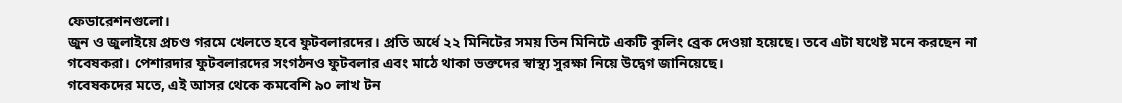ফেডারেশনগুলো।
জুন ও জুলাইয়ে প্রচণ্ড গরমে খেলতে হবে ফুটবলারদের। প্রতি অর্ধে ২২ মিনিটের সময় তিন মিনিটে একটি কুলিং ব্রেক দেওয়া হয়েছে। তবে এটা যথেষ্ট মনে করছেন না গবেষকরা। পেশারদার ফুটবলারদের সংগঠনও ফুটবলার এবং মাঠে থাকা ভক্তদের স্বাস্থ্য সুরক্ষা নিয়ে উদ্বেগ জানিয়েছে।
গবেষকদের মতে, এই আসর থেকে কমবেশি ৯০ লাখ টন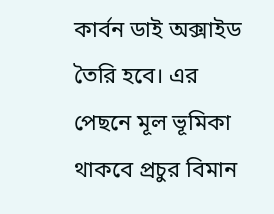কার্বন ডাই অক্সাইড তৈরি হবে। এর পেছনে মূল ভূমিকা থাকবে প্রচুর বিমান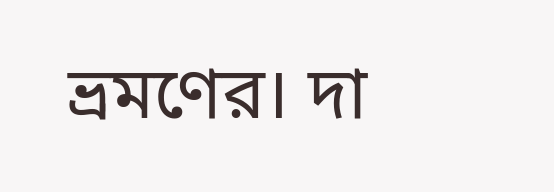ভ্রমণের। দা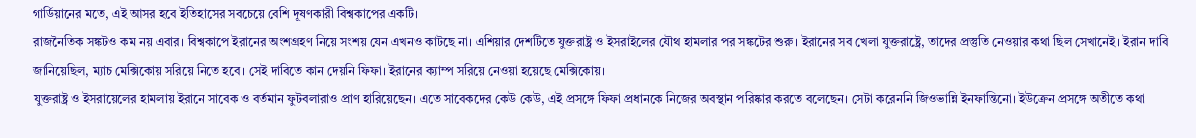গার্ডিয়ানের মতে, এই আসর হবে ইতিহাসের সবচেয়ে বেশি দূষণকারী বিশ্বকাপের একটি।
রাজনৈতিক সঙ্কটও কম নয় এবার। বিশ্বকাপে ইরানের অংশগ্রহণ নিয়ে সংশয় যেন এখনও কাটছে না। এশিয়ার দেশটিতে যুক্তরাষ্ট্র ও ইসরাইলের যৌথ হামলার পর সঙ্কটের শুরু। ইরানের সব খেলা যুক্তরাষ্ট্রে, তাদের প্রস্তুতি নেওয়ার কথা ছিল সেখানেই। ইরান দাবি জানিয়েছিল, ম্যাচ মেক্সিকোয় সরিয়ে নিতে হবে। সেই দাবিতে কান দেয়নি ফিফা। ইরানের ক্যাম্প সরিয়ে নেওয়া হয়েছে মেক্সিকোয়।
যুক্তরাষ্ট্র ও ইসরায়েলের হামলায় ইরানে সাবেক ও বর্তমান ফুটবলারাও প্রাণ হারিয়েছেন। এতে সাবেকদের কেউ কেউ, এই প্রসঙ্গে ফিফা প্রধানকে নিজের অবস্থান পরিষ্কার করতে বলেছেন। সেটা করেননি জিওভান্নি ইনফান্তিনো। ইউক্রেন প্রসঙ্গে অতীতে কথা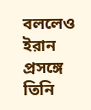বললেও ইরান প্রসঙ্গে তিনি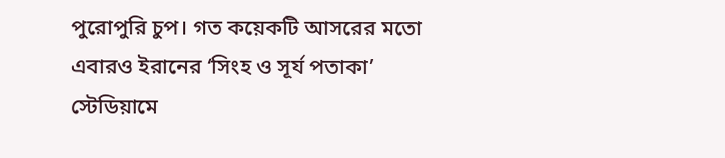পুরোপুরি চুপ। গত কয়েকটি আসরের মতো এবারও ইরানের ‘সিংহ ও সূর্য পতাকা’ স্টেডিয়ামে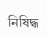নিষিদ্ধ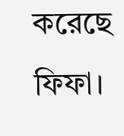করেছে ফিফা।